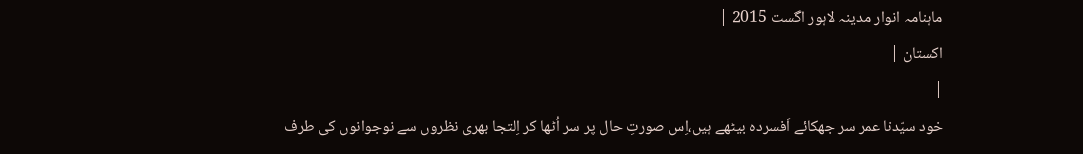ماہنامہ انوار مدینہ لاہور اگست 2015 |
اكستان |
|
خود سیّدنا عمر سر جھکائے اَفسردہ بیٹھے ہیں،اِس صورتِ حال پر سر اُٹھا کر اِلتجا بھری نظروں سے نوجوانوں کی طرف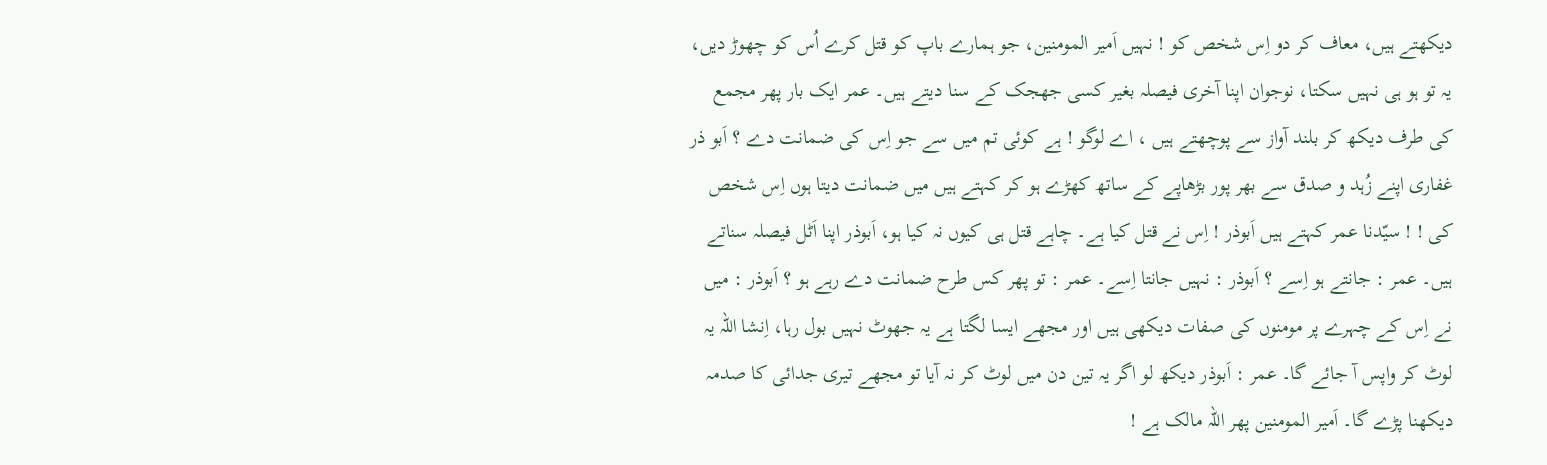دیکھتے ہیں، معاف کر دو اِس شخص کو ! نہیں اَمیر المومنین، جو ہمارے باپ کو قتل کرے اُس کو چھوڑ دیں، یہ تو ہو ہی نہیں سکتا، نوجوان اپنا آخری فیصلہ بغیر کسی جھجک کے سنا دیتے ہیں۔ عمر ایک بار پھر مجمع کی طرف دیکھ کر بلند آواز سے پوچھتے ہیں ، اے لوگو ! ہے کوئی تم میں سے جو اِس کی ضمانت دے ؟ اَبو ذر غفاری اپنے زُہد و صدق سے بھر پور بڑھاپے کے ساتھ کھڑے ہو کر کہتے ہیں میں ضمانت دیتا ہوں اِس شخص کی ! ! سیّدنا عمر کہتے ہیں اَبوذر ! اِس نے قتل کیا ہے۔ چاہے قتل ہی کیوں نہ کیا ہو، اَبوذر اپنا اَٹل فیصلہ سناتے ہیں۔ عمر : جانتے ہو اِسے ؟ اَبوذر : نہیں جانتا اِسے۔ عمر : تو پھر کس طرح ضمانت دے رہے ہو ؟ اَبوذر : میں نے اِس کے چہرے پر مومنوں کی صفات دیکھی ہیں اور مجھے ایسا لگتا ہے یہ جھوٹ نہیں بول رہا، اِنشا اللہ یہ لوٹ کر واپس آ جائے گا۔ عمر : اَبوذر دیکھ لو اگر یہ تین دن میں لوٹ کر نہ آیا تو مجھے تیری جدائی کا صدمہ دیکھنا پڑے گا۔ اَمیر المومنین پھر اللہ مالک ہے !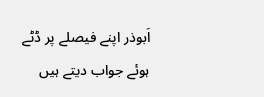اَبوذر اپنے فیصلے پر ڈٹے ہوئے جواب دیتے ہیں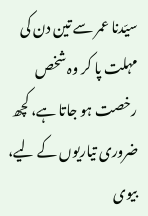سیّدنا عمر سے تین دن کی مہلت پا کر وہ شخص رخصت ہو جاتا ہے، کچھ ضروری تیاریوں کے لیے، بیوی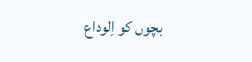بچوں کو اِلوداع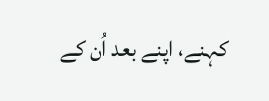کہنے، اپنے بعد اُن کے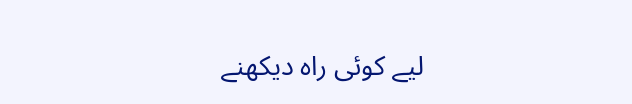لیے کوئی راہ دیکھنے